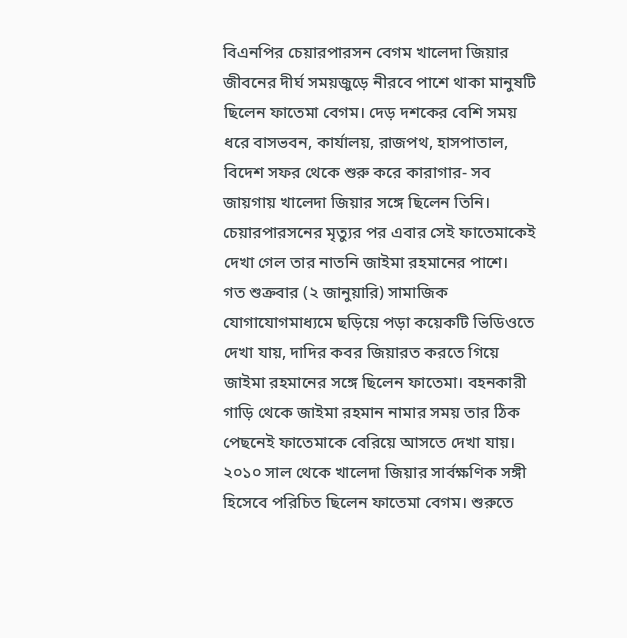বিএনপির চেয়ারপারসন বেগম খালেদা জিয়ার জীবনের দীর্ঘ সময়জুড়ে নীরবে পাশে থাকা মানুষটি ছিলেন ফাতেমা বেগম। দেড় দশকের বেশি সময় ধরে বাসভবন, কার্যালয়, রাজপথ, হাসপাতাল, বিদেশ সফর থেকে শুরু করে কারাগার- সব জায়গায় খালেদা জিয়ার সঙ্গে ছিলেন তিনি। চেয়ারপারসনের মৃত্যুর পর এবার সেই ফাতেমাকেই দেখা গেল তার নাতনি জাইমা রহমানের পাশে।
গত শুক্রবার (২ জানুয়ারি) সামাজিক যোগাযোগমাধ্যমে ছড়িয়ে পড়া কয়েকটি ভিডিওতে দেখা যায়, দাদির কবর জিয়ারত করতে গিয়ে জাইমা রহমানের সঙ্গে ছিলেন ফাতেমা। বহনকারী গাড়ি থেকে জাইমা রহমান নামার সময় তার ঠিক পেছনেই ফাতেমাকে বেরিয়ে আসতে দেখা যায়।
২০১০ সাল থেকে খালেদা জিয়ার সার্বক্ষণিক সঙ্গী হিসেবে পরিচিত ছিলেন ফাতেমা বেগম। শুরুতে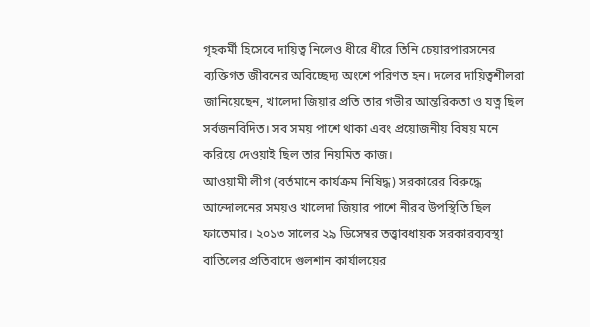গৃহকর্মী হিসেবে দায়িত্ব নিলেও ধীরে ধীরে তিনি চেয়ারপারসনের ব্যক্তিগত জীবনের অবিচ্ছেদ্য অংশে পরিণত হন। দলের দায়িত্বশীলরা জানিয়েছেন, খালেদা জিয়ার প্রতি তার গভীর আন্তরিকতা ও যত্ন ছিল সর্বজনবিদিত। সব সময় পাশে থাকা এবং প্রয়োজনীয় বিষয় মনে করিয়ে দেওয়াই ছিল তার নিয়মিত কাজ।
আওয়ামী লীগ (বর্তমানে কার্যক্রম নিষিদ্ধ) সরকারের বিরুদ্ধে আন্দোলনের সময়ও খালেদা জিয়ার পাশে নীরব উপস্থিতি ছিল ফাতেমার। ২০১৩ সালের ২৯ ডিসেম্বর তত্ত্বাবধায়ক সরকারব্যবস্থা বাতিলের প্রতিবাদে গুলশান কার্যালয়ের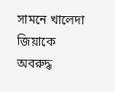সামনে খালেদা জিয়াকে অবরুদ্ধ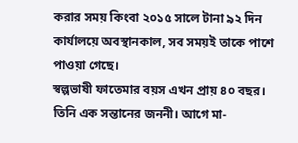করার সময় কিংবা ২০১৫ সালে টানা ৯২ দিন কার্যালয়ে অবস্থানকাল, সব সময়ই তাকে পাশে পাওয়া গেছে।
স্বল্পভাষী ফাতেমার বয়স এখন প্রায় ৪০ বছর। তিনি এক সন্তানের জননী। আগে মা-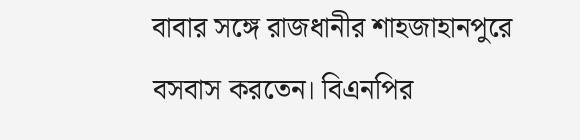বাবার সঙ্গে রাজধানীর শাহজাহানপুরে বসবাস করতেন। বিএনপির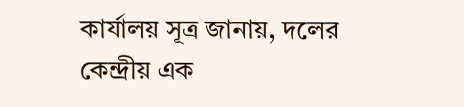কার্যালয় সূত্র জানায়, দলের কেন্দ্রীয় এক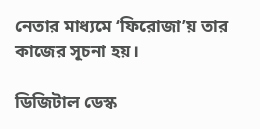নেতার মাধ্যমে ‘ফিরোজা’য় তার কাজের সূচনা হয়।

ডিজিটাল ডেস্ক